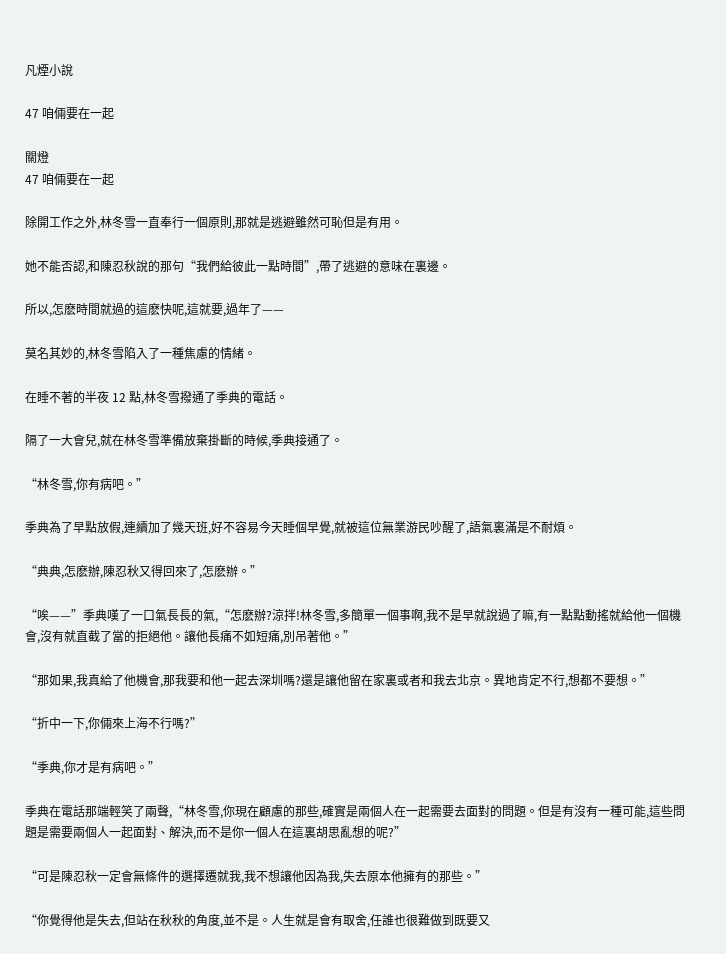凡煙小說

47 咱倆要在一起

關燈
47 咱倆要在一起

除開工作之外,林冬雪一直奉行一個原則,那就是逃避雖然可恥但是有用。

她不能否認,和陳忍秋說的那句“我們給彼此一點時間”,帶了逃避的意味在裏邊。

所以,怎麽時間就過的這麽快呢,這就要,過年了——

莫名其妙的,林冬雪陷入了一種焦慮的情緒。

在睡不著的半夜 12 點,林冬雪撥通了季典的電話。

隔了一大會兒,就在林冬雪準備放棄掛斷的時候,季典接通了。

“林冬雪,你有病吧。”

季典為了早點放假,連續加了幾天班,好不容易今天睡個早覺,就被這位無業游民吵醒了,語氣裏滿是不耐煩。

“典典,怎麽辦,陳忍秋又得回來了,怎麽辦。”

“唉——”季典嘆了一口氣長長的氣,“怎麽辦?涼拌!林冬雪,多簡單一個事啊,我不是早就說過了嘛,有一點點動搖就給他一個機會,沒有就直截了當的拒絕他。讓他長痛不如短痛,別吊著他。”

“那如果,我真給了他機會,那我要和他一起去深圳嗎?還是讓他留在家裏或者和我去北京。異地肯定不行,想都不要想。”

“折中一下,你倆來上海不行嗎?”

“季典,你才是有病吧。”

季典在電話那端輕笑了兩聲,“林冬雪,你現在顧慮的那些,確實是兩個人在一起需要去面對的問題。但是有沒有一種可能,這些問題是需要兩個人一起面對、解決,而不是你一個人在這裏胡思亂想的呢?”

“可是陳忍秋一定會無條件的選擇遷就我,我不想讓他因為我,失去原本他擁有的那些。”

“你覺得他是失去,但站在秋秋的角度,並不是。人生就是會有取舍,任誰也很難做到既要又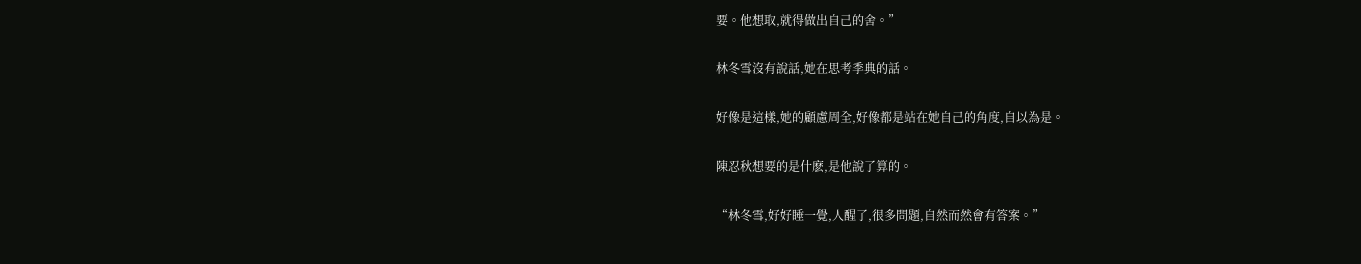要。他想取,就得做出自己的舍。”

林冬雪沒有說話,她在思考季典的話。

好像是這樣,她的顧慮周全,好像都是站在她自己的角度,自以為是。

陳忍秋想要的是什麽,是他說了算的。

“林冬雪,好好睡一覺,人醒了,很多問題,自然而然會有答案。”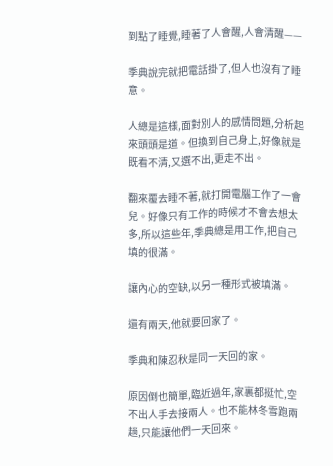到點了睡覺,睡著了人會醒,人會清醒——

季典說完就把電話掛了,但人也沒有了睡意。

人總是這樣,面對別人的感情問題,分析起來頭頭是道。但換到自己身上,好像就是既看不清,又選不出,更走不出。

翻來覆去睡不著,就打開電腦工作了一會兒。好像只有工作的時候才不會去想太多,所以這些年,季典總是用工作,把自己填的很滿。

讓內心的空缺,以另一種形式被填滿。

還有兩天,他就要回家了。

季典和陳忍秋是同一天回的家。

原因倒也簡單,臨近過年,家裏都挺忙,空不出人手去接兩人。也不能林冬雪跑兩趟,只能讓他們一天回來。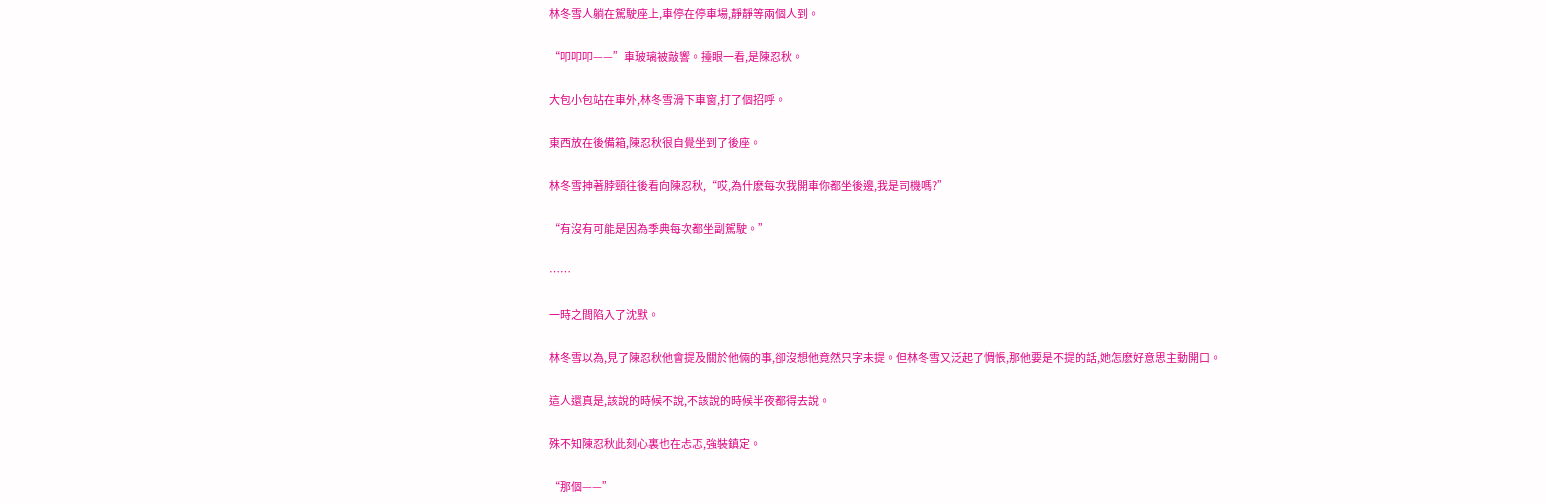林冬雪人躺在駕駛座上,車停在停車場,靜靜等兩個人到。

“叩叩叩——”車玻璃被敲響。擡眼一看,是陳忍秋。

大包小包站在車外,林冬雪滑下車窗,打了個招呼。

東西放在後備箱,陳忍秋很自覺坐到了後座。

林冬雪抻著脖頸往後看向陳忍秋,“哎,為什麽每次我開車你都坐後邊,我是司機嗎?”

“有沒有可能是因為季典每次都坐副駕駛。”

……

一時之間陷入了沈默。

林冬雪以為,見了陳忍秋他會提及關於他倆的事,卻沒想他竟然只字未提。但林冬雪又泛起了惆悵,那他要是不提的話,她怎麽好意思主動開口。

這人還真是,該說的時候不說,不該說的時候半夜都得去說。

殊不知陳忍秋此刻心裏也在忐忑,強裝鎮定。

“那個——”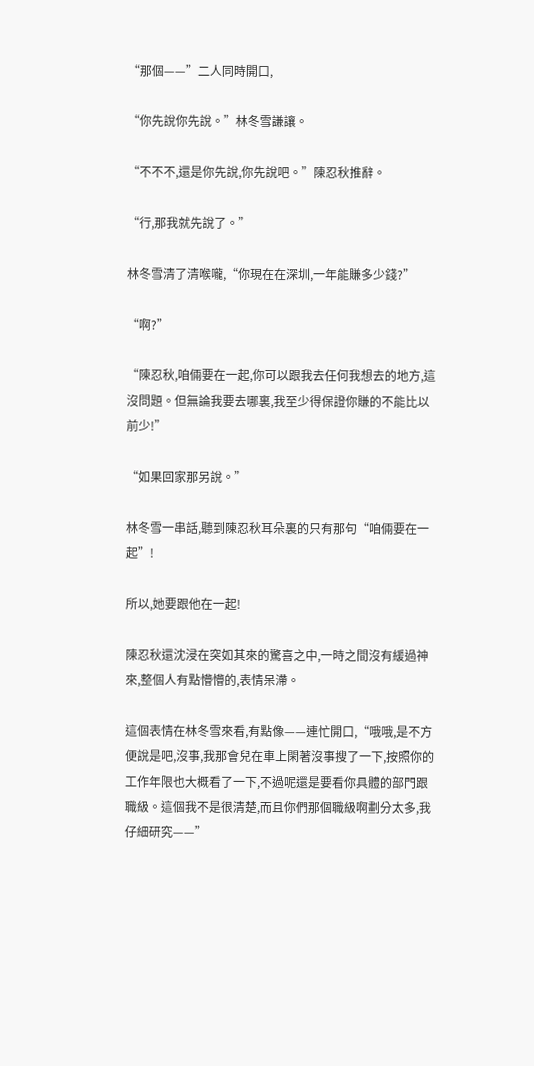“那個——”二人同時開口,

“你先說你先說。”林冬雪謙讓。

“不不不,還是你先說,你先說吧。”陳忍秋推辭。

“行,那我就先說了。”

林冬雪清了清喉嚨,“你現在在深圳,一年能賺多少錢?”

“啊?”

“陳忍秋,咱倆要在一起,你可以跟我去任何我想去的地方,這沒問題。但無論我要去哪裏,我至少得保證你賺的不能比以前少!”

“如果回家那另說。”

林冬雪一串話,聽到陳忍秋耳朵裏的只有那句“咱倆要在一起”!

所以,她要跟他在一起!

陳忍秋還沈浸在突如其來的驚喜之中,一時之間沒有緩過神來,整個人有點懵懵的,表情呆滯。

這個表情在林冬雪來看,有點像——連忙開口,“哦哦,是不方便說是吧,沒事,我那會兒在車上閑著沒事搜了一下,按照你的工作年限也大概看了一下,不過呢還是要看你具體的部門跟職級。這個我不是很清楚,而且你們那個職級啊劃分太多,我仔細研究——”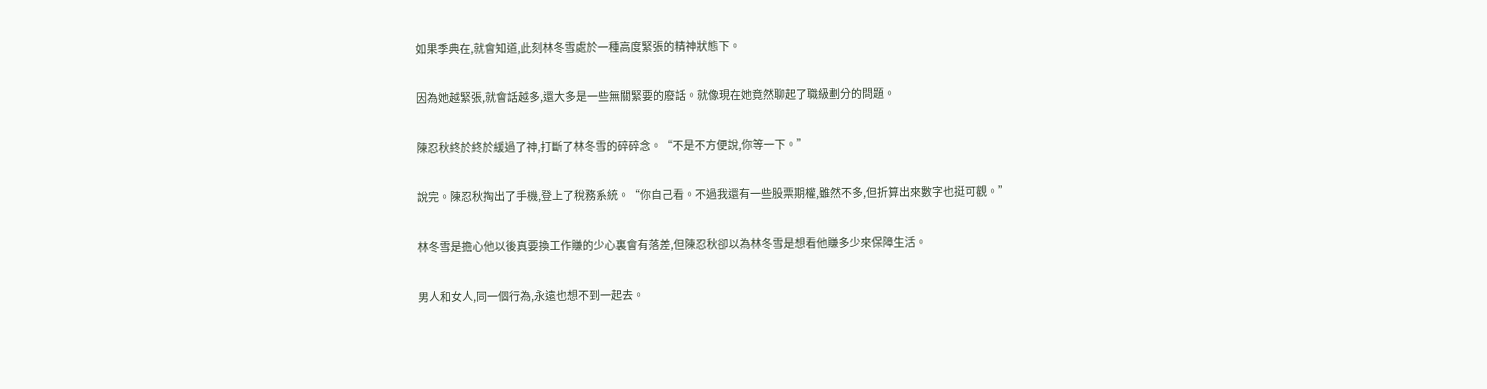如果季典在,就會知道,此刻林冬雪處於一種高度緊張的精神狀態下。

因為她越緊張,就會話越多,還大多是一些無關緊要的廢話。就像現在她竟然聊起了職級劃分的問題。

陳忍秋終於終於緩過了神,打斷了林冬雪的碎碎念。“不是不方便說,你等一下。”

說完。陳忍秋掏出了手機,登上了稅務系統。“你自己看。不過我還有一些股票期權,雖然不多,但折算出來數字也挺可觀。”

林冬雪是擔心他以後真要換工作賺的少心裏會有落差,但陳忍秋卻以為林冬雪是想看他賺多少來保障生活。

男人和女人,同一個行為,永遠也想不到一起去。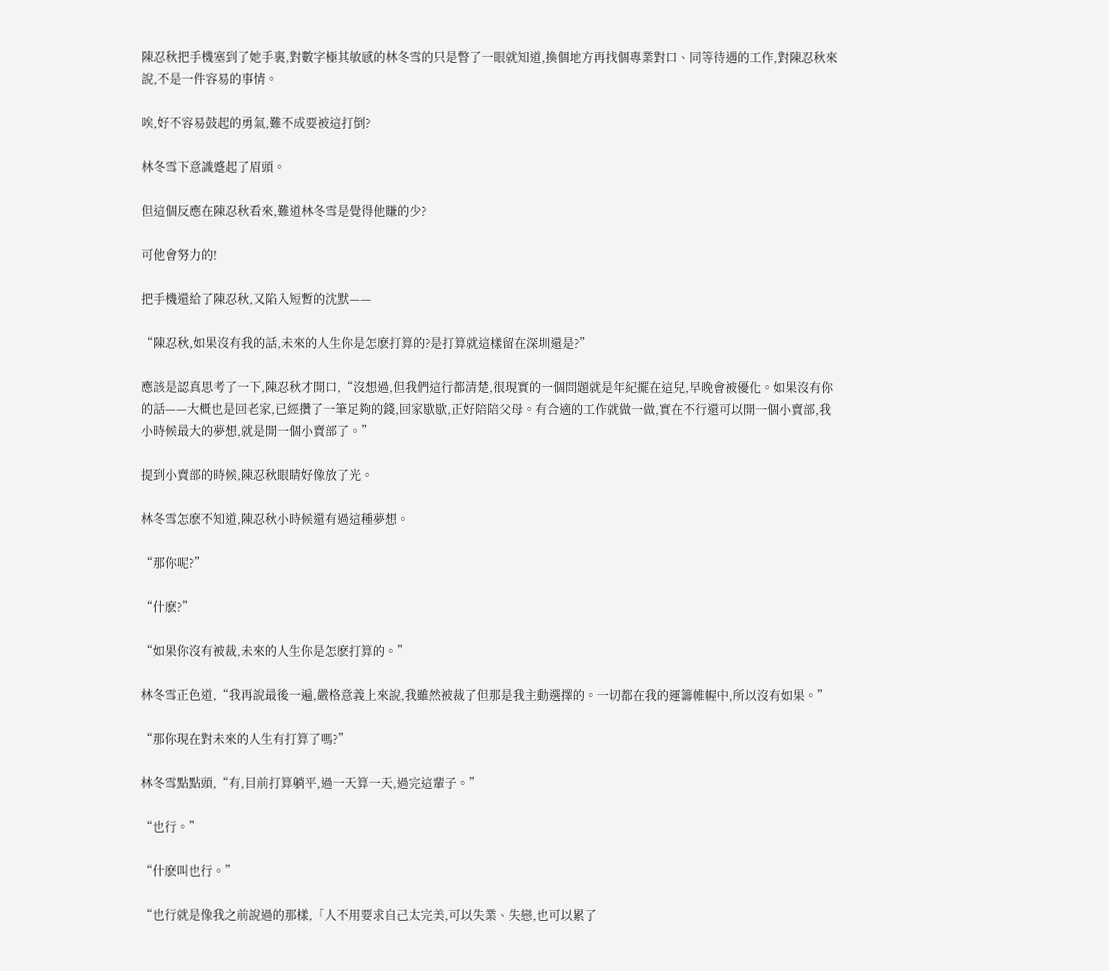陳忍秋把手機塞到了她手裏,對數字極其敏感的林冬雪的只是瞥了一眼就知道,換個地方再找個專業對口、同等待遇的工作,對陳忍秋來說,不是一件容易的事情。

唉,好不容易鼓起的勇氣,難不成要被這打倒?

林冬雪下意識蹙起了眉頭。

但這個反應在陳忍秋看來,難道林冬雪是覺得他賺的少?

可他會努力的!

把手機還給了陳忍秋,又陷入短暫的沈默——

“陳忍秋,如果沒有我的話,未來的人生你是怎麽打算的?是打算就這樣留在深圳還是?”

應該是認真思考了一下,陳忍秋才開口,“沒想過,但我們這行都清楚,很現實的一個問題就是年紀擺在這兒,早晚會被優化。如果沒有你的話——大概也是回老家,已經攢了一筆足夠的錢,回家歇歇,正好陪陪父母。有合適的工作就做一做,實在不行還可以開一個小賣部,我小時候最大的夢想,就是開一個小賣部了。”

提到小賣部的時候,陳忍秋眼睛好像放了光。

林冬雪怎麽不知道,陳忍秋小時候還有過這種夢想。

“那你呢?”

“什麽?”

“如果你沒有被裁,未來的人生你是怎麽打算的。”

林冬雪正色道,“我再說最後一遍,嚴格意義上來說,我雖然被裁了但那是我主動選擇的。一切都在我的運籌帷幄中,所以沒有如果。”

“那你現在對未來的人生有打算了嗎?”

林冬雪點點頭,“有,目前打算躺平,過一天算一天,過完這輩子。”

“也行。”

“什麽叫也行。”

“也行就是像我之前說過的那樣,「人不用要求自己太完美,可以失業、失戀,也可以累了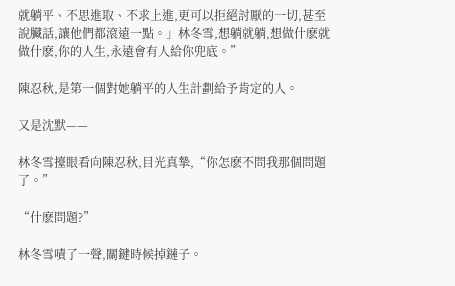就躺平、不思進取、不求上進,更可以拒絕討厭的一切,甚至說臟話,讓他們都滾遠一點。」林冬雪,想躺就躺,想做什麽就做什麽,你的人生,永遠會有人給你兜底。”

陳忍秋,是第一個對她躺平的人生計劃給予肯定的人。

又是沈默——

林冬雪擡眼看向陳忍秋,目光真摯,“你怎麽不問我那個問題了。”

“什麽問題?”

林冬雪嘖了一聲,關鍵時候掉鏈子。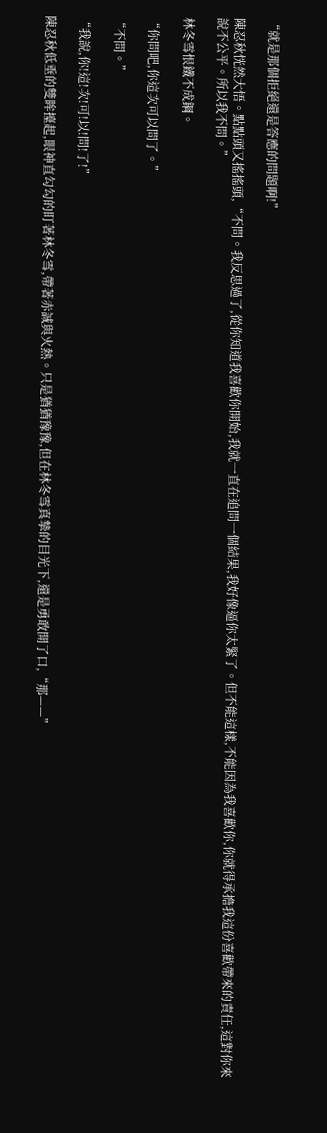“就是那個拒絕還是答應的問題啊!”

陳忍秋恍然大悟。點點頭又搖搖頭,“不問。我反思過了,從你知道我喜歡你開始,我就一直在追問一個結果,我好像逼你太緊了。但不能這樣,不能因為我喜歡你,你就得承擔我這份喜歡帶來的責任,這對你來說不公平。所以我不問。”

林冬雪恨鐵不成鋼。

“你問吧,你這次可以問了。”

“不問。”

“我說,你!這!次!可!以!問!了!”

陳忍秋低垂的雙眸擡起,眼神直勾勾的盯著林冬雪,帶著赤誠與火熱。只是猶猶豫豫,但在林冬雪真摯的目光下,還是勇敢開了口,“那——”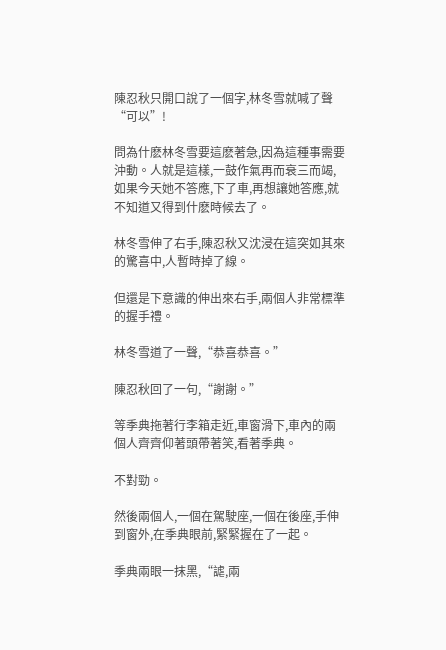陳忍秋只開口說了一個字,林冬雪就喊了聲“可以”!

問為什麽林冬雪要這麽著急,因為這種事需要沖動。人就是這樣,一鼓作氣再而衰三而竭,如果今天她不答應,下了車,再想讓她答應,就不知道又得到什麽時候去了。

林冬雪伸了右手,陳忍秋又沈浸在這突如其來的驚喜中,人暫時掉了線。

但還是下意識的伸出來右手,兩個人非常標準的握手禮。

林冬雪道了一聲,“恭喜恭喜。”

陳忍秋回了一句,“謝謝。”

等季典拖著行李箱走近,車窗滑下,車內的兩個人齊齊仰著頭帶著笑,看著季典。

不對勁。

然後兩個人,一個在駕駛座,一個在後座,手伸到窗外,在季典眼前,緊緊握在了一起。

季典兩眼一抹黑,“謔,兩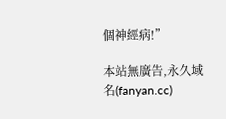個神經病!”

本站無廣告,永久域名(fanyan.cc)